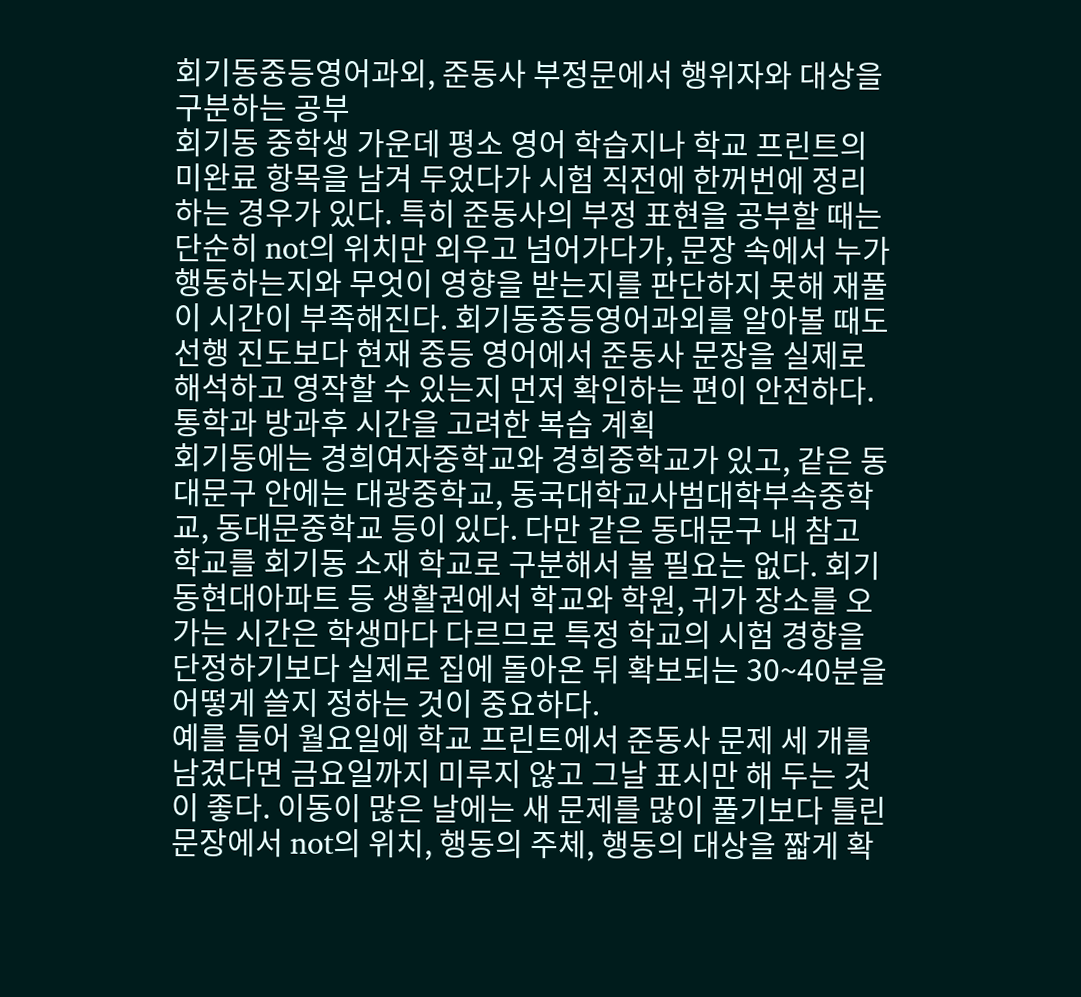회기동중등영어과외, 준동사 부정문에서 행위자와 대상을 구분하는 공부
회기동 중학생 가운데 평소 영어 학습지나 학교 프린트의 미완료 항목을 남겨 두었다가 시험 직전에 한꺼번에 정리하는 경우가 있다. 특히 준동사의 부정 표현을 공부할 때는 단순히 not의 위치만 외우고 넘어가다가, 문장 속에서 누가 행동하는지와 무엇이 영향을 받는지를 판단하지 못해 재풀이 시간이 부족해진다. 회기동중등영어과외를 알아볼 때도 선행 진도보다 현재 중등 영어에서 준동사 문장을 실제로 해석하고 영작할 수 있는지 먼저 확인하는 편이 안전하다.
통학과 방과후 시간을 고려한 복습 계획
회기동에는 경희여자중학교와 경희중학교가 있고, 같은 동대문구 안에는 대광중학교, 동국대학교사범대학부속중학교, 동대문중학교 등이 있다. 다만 같은 동대문구 내 참고 학교를 회기동 소재 학교로 구분해서 볼 필요는 없다. 회기동현대아파트 등 생활권에서 학교와 학원, 귀가 장소를 오가는 시간은 학생마다 다르므로 특정 학교의 시험 경향을 단정하기보다 실제로 집에 돌아온 뒤 확보되는 30~40분을 어떻게 쓸지 정하는 것이 중요하다.
예를 들어 월요일에 학교 프린트에서 준동사 문제 세 개를 남겼다면 금요일까지 미루지 않고 그날 표시만 해 두는 것이 좋다. 이동이 많은 날에는 새 문제를 많이 풀기보다 틀린 문장에서 not의 위치, 행동의 주체, 행동의 대상을 짧게 확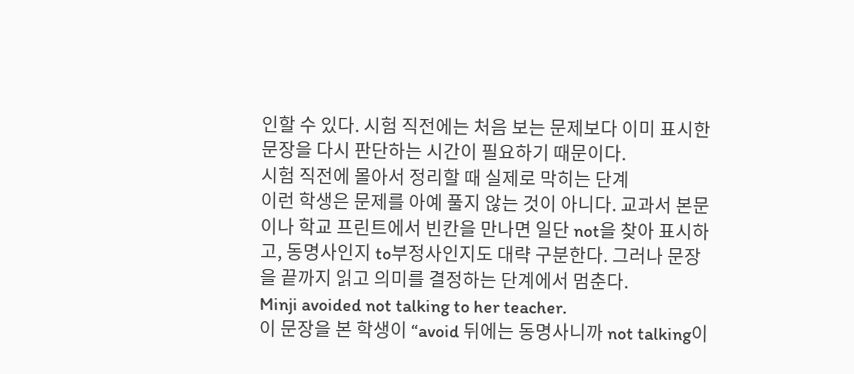인할 수 있다. 시험 직전에는 처음 보는 문제보다 이미 표시한 문장을 다시 판단하는 시간이 필요하기 때문이다.
시험 직전에 몰아서 정리할 때 실제로 막히는 단계
이런 학생은 문제를 아예 풀지 않는 것이 아니다. 교과서 본문이나 학교 프린트에서 빈칸을 만나면 일단 not을 찾아 표시하고, 동명사인지 to부정사인지도 대략 구분한다. 그러나 문장을 끝까지 읽고 의미를 결정하는 단계에서 멈춘다.
Minji avoided not talking to her teacher.
이 문장을 본 학생이 “avoid 뒤에는 동명사니까 not talking이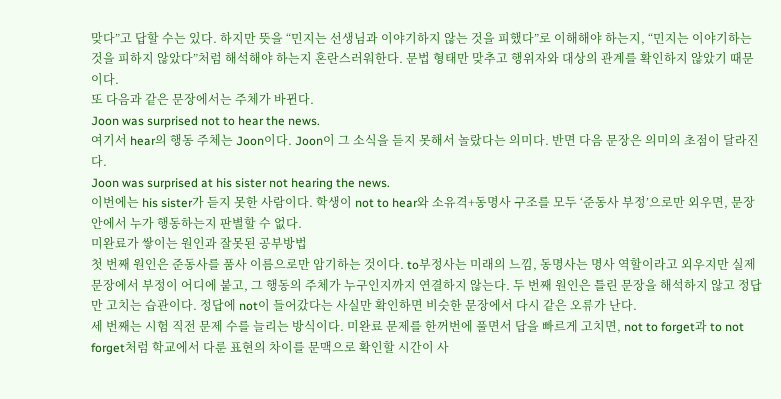맞다”고 답할 수는 있다. 하지만 뜻을 “민지는 선생님과 이야기하지 않는 것을 피했다”로 이해해야 하는지, “민지는 이야기하는 것을 피하지 않았다”처럼 해석해야 하는지 혼란스러워한다. 문법 형태만 맞추고 행위자와 대상의 관계를 확인하지 않았기 때문이다.
또 다음과 같은 문장에서는 주체가 바뀐다.
Joon was surprised not to hear the news.
여기서 hear의 행동 주체는 Joon이다. Joon이 그 소식을 듣지 못해서 놀랐다는 의미다. 반면 다음 문장은 의미의 초점이 달라진다.
Joon was surprised at his sister not hearing the news.
이번에는 his sister가 듣지 못한 사람이다. 학생이 not to hear와 소유격+동명사 구조를 모두 ‘준동사 부정’으로만 외우면, 문장 안에서 누가 행동하는지 판별할 수 없다.
미완료가 쌓이는 원인과 잘못된 공부방법
첫 번째 원인은 준동사를 품사 이름으로만 암기하는 것이다. to부정사는 미래의 느낌, 동명사는 명사 역할이라고 외우지만 실제 문장에서 부정이 어디에 붙고, 그 행동의 주체가 누구인지까지 연결하지 않는다. 두 번째 원인은 틀린 문장을 해석하지 않고 정답만 고치는 습관이다. 정답에 not이 들어갔다는 사실만 확인하면 비슷한 문장에서 다시 같은 오류가 난다.
세 번째는 시험 직전 문제 수를 늘리는 방식이다. 미완료 문제를 한꺼번에 풀면서 답을 빠르게 고치면, not to forget과 to not forget처럼 학교에서 다룬 표현의 차이를 문맥으로 확인할 시간이 사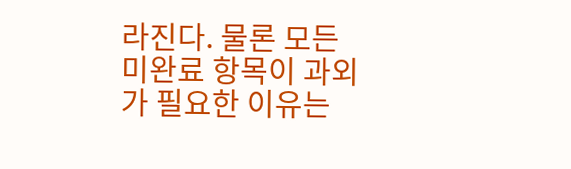라진다. 물론 모든 미완료 항목이 과외가 필요한 이유는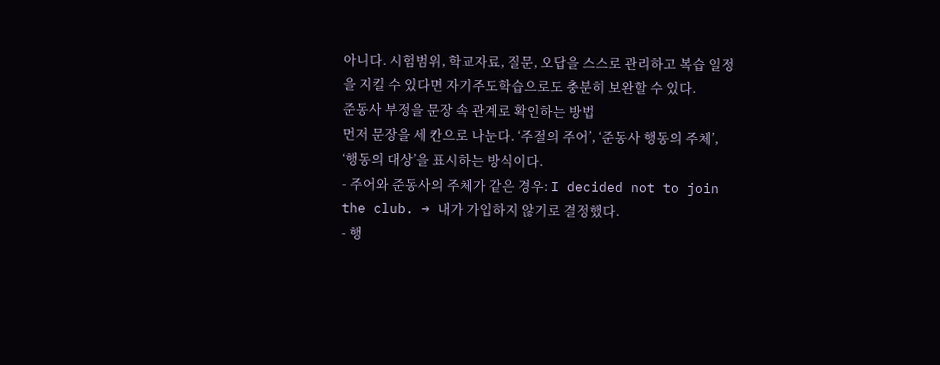아니다. 시험범위, 학교자료, 질문, 오답을 스스로 관리하고 복습 일정을 지킬 수 있다면 자기주도학습으로도 충분히 보완할 수 있다.
준동사 부정을 문장 속 관계로 확인하는 방법
먼저 문장을 세 칸으로 나눈다. ‘주절의 주어’, ‘준동사 행동의 주체’, ‘행동의 대상’을 표시하는 방식이다.
- 주어와 준동사의 주체가 같은 경우: I decided not to join the club. → 내가 가입하지 않기로 결정했다.
- 행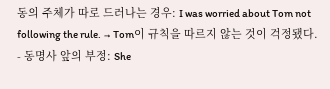동의 주체가 따로 드러나는 경우: I was worried about Tom not following the rule. → Tom이 규칙을 따르지 않는 것이 걱정됐다.
- 동명사 앞의 부정: She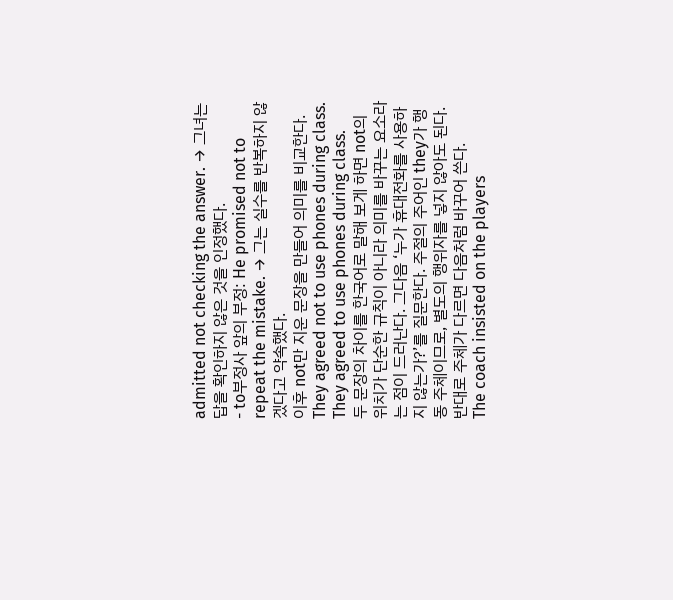admitted not checking the answer. → 그녀는 답을 확인하지 않은 것을 인정했다.
- to부정사 앞의 부정: He promised not to repeat the mistake. → 그는 실수를 반복하지 않겠다고 약속했다.
이후 not만 지운 문장을 만들어 의미를 비교한다.
They agreed not to use phones during class.
They agreed to use phones during class.
두 문장의 차이를 한국어로 말해 보게 하면 not의 위치가 단순한 규칙이 아니라 의미를 바꾸는 요소라는 점이 드러난다. 그다음 ‘누가 휴대전화를 사용하지 않는가?’를 질문한다. 주절의 주어인 they가 행동 주체이므로, 별도의 행위자를 넣지 않아도 된다.
반대로 주체가 다르면 다음처럼 바꾸어 쓴다.
The coach insisted on the players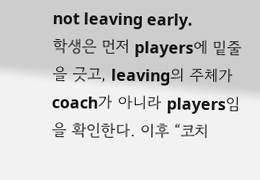not leaving early.
학생은 먼저 players에 밑줄을 긋고, leaving의 주체가 coach가 아니라 players임을 확인한다. 이후 “코치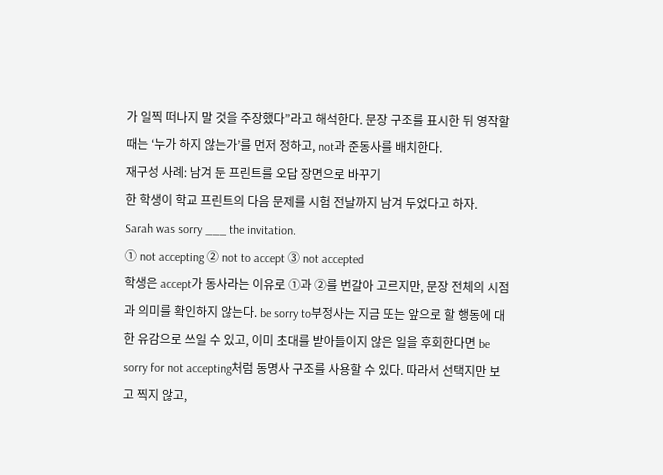가 일찍 떠나지 말 것을 주장했다”라고 해석한다. 문장 구조를 표시한 뒤 영작할 때는 ‘누가 하지 않는가’를 먼저 정하고, not과 준동사를 배치한다.
재구성 사례: 남겨 둔 프린트를 오답 장면으로 바꾸기
한 학생이 학교 프린트의 다음 문제를 시험 전날까지 남겨 두었다고 하자.
Sarah was sorry ___ the invitation.
① not accepting ② not to accept ③ not accepted
학생은 accept가 동사라는 이유로 ①과 ②를 번갈아 고르지만, 문장 전체의 시점과 의미를 확인하지 않는다. be sorry to부정사는 지금 또는 앞으로 할 행동에 대한 유감으로 쓰일 수 있고, 이미 초대를 받아들이지 않은 일을 후회한다면 be sorry for not accepting처럼 동명사 구조를 사용할 수 있다. 따라서 선택지만 보고 찍지 않고,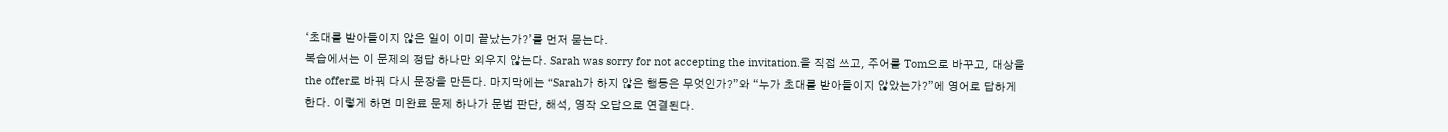‘초대를 받아들이지 않은 일이 이미 끝났는가?’를 먼저 묻는다.
복습에서는 이 문제의 정답 하나만 외우지 않는다. Sarah was sorry for not accepting the invitation.을 직접 쓰고, 주어를 Tom으로 바꾸고, 대상을 the offer로 바꿔 다시 문장을 만든다. 마지막에는 “Sarah가 하지 않은 행동은 무엇인가?”와 “누가 초대를 받아들이지 않았는가?”에 영어로 답하게 한다. 이렇게 하면 미완료 문제 하나가 문법 판단, 해석, 영작 오답으로 연결된다.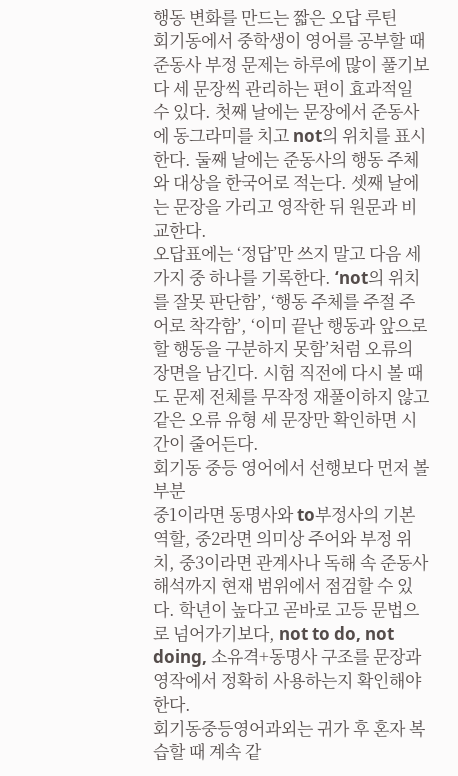행동 변화를 만드는 짧은 오답 루틴
회기동에서 중학생이 영어를 공부할 때 준동사 부정 문제는 하루에 많이 풀기보다 세 문장씩 관리하는 편이 효과적일 수 있다. 첫째 날에는 문장에서 준동사에 동그라미를 치고 not의 위치를 표시한다. 둘째 날에는 준동사의 행동 주체와 대상을 한국어로 적는다. 셋째 날에는 문장을 가리고 영작한 뒤 원문과 비교한다.
오답표에는 ‘정답’만 쓰지 말고 다음 세 가지 중 하나를 기록한다. ‘not의 위치를 잘못 판단함’, ‘행동 주체를 주절 주어로 착각함’, ‘이미 끝난 행동과 앞으로 할 행동을 구분하지 못함’처럼 오류의 장면을 남긴다. 시험 직전에 다시 볼 때도 문제 전체를 무작정 재풀이하지 않고 같은 오류 유형 세 문장만 확인하면 시간이 줄어든다.
회기동 중등 영어에서 선행보다 먼저 볼 부분
중1이라면 동명사와 to부정사의 기본 역할, 중2라면 의미상 주어와 부정 위치, 중3이라면 관계사나 독해 속 준동사 해석까지 현재 범위에서 점검할 수 있다. 학년이 높다고 곧바로 고등 문법으로 넘어가기보다, not to do, not doing, 소유격+동명사 구조를 문장과 영작에서 정확히 사용하는지 확인해야 한다.
회기동중등영어과외는 귀가 후 혼자 복습할 때 계속 같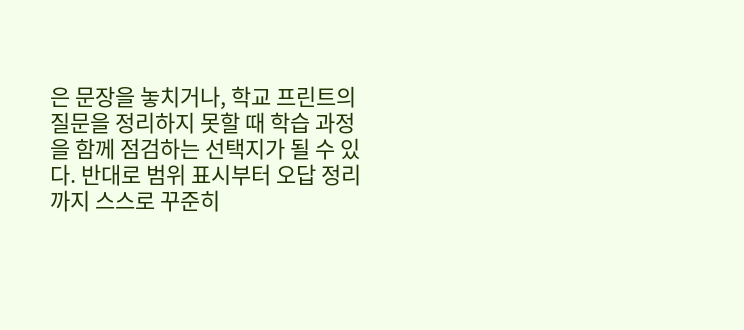은 문장을 놓치거나, 학교 프린트의 질문을 정리하지 못할 때 학습 과정을 함께 점검하는 선택지가 될 수 있다. 반대로 범위 표시부터 오답 정리까지 스스로 꾸준히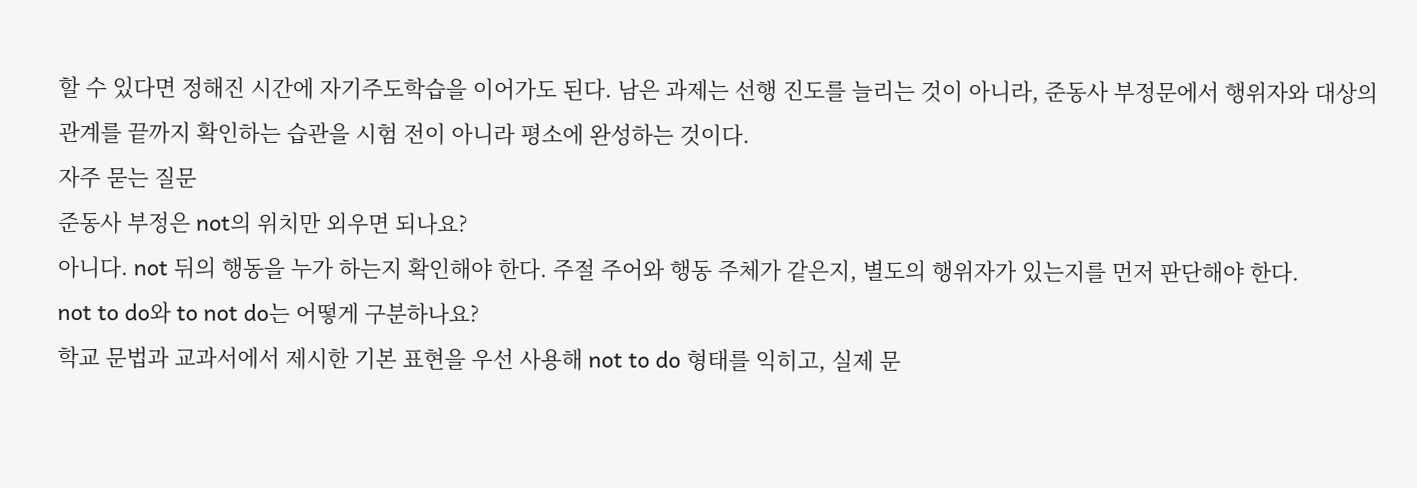할 수 있다면 정해진 시간에 자기주도학습을 이어가도 된다. 남은 과제는 선행 진도를 늘리는 것이 아니라, 준동사 부정문에서 행위자와 대상의 관계를 끝까지 확인하는 습관을 시험 전이 아니라 평소에 완성하는 것이다.
자주 묻는 질문
준동사 부정은 not의 위치만 외우면 되나요?
아니다. not 뒤의 행동을 누가 하는지 확인해야 한다. 주절 주어와 행동 주체가 같은지, 별도의 행위자가 있는지를 먼저 판단해야 한다.
not to do와 to not do는 어떻게 구분하나요?
학교 문법과 교과서에서 제시한 기본 표현을 우선 사용해 not to do 형태를 익히고, 실제 문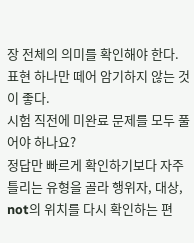장 전체의 의미를 확인해야 한다. 표현 하나만 떼어 암기하지 않는 것이 좋다.
시험 직전에 미완료 문제를 모두 풀어야 하나요?
정답만 빠르게 확인하기보다 자주 틀리는 유형을 골라 행위자, 대상, not의 위치를 다시 확인하는 편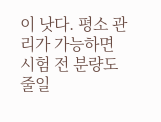이 낫다. 평소 관리가 가능하면 시험 전 분량도 줄일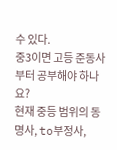수 있다.
중3이면 고등 준동사부터 공부해야 하나요?
현재 중등 범위의 동명사, to부정사,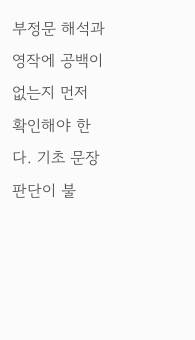부정문 해석과 영작에 공백이 없는지 먼저 확인해야 한다. 기초 문장 판단이 불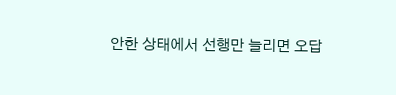안한 상태에서 선행만 늘리면 오답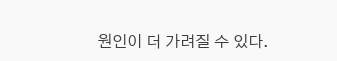원인이 더 가려질 수 있다.